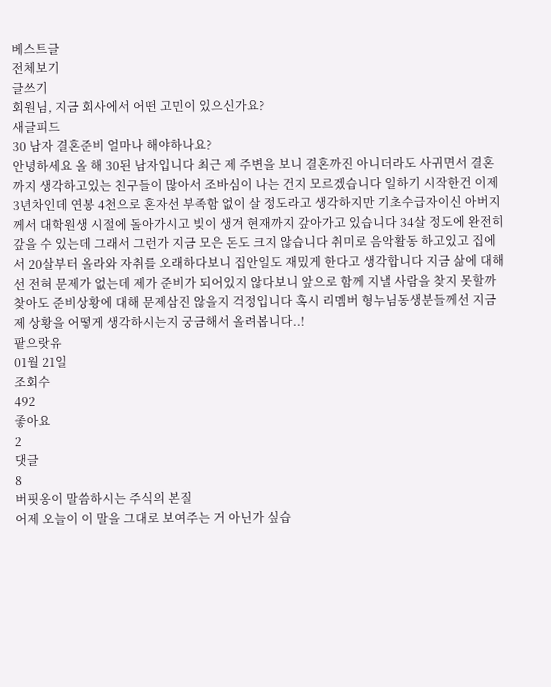베스트글
전체보기
글쓰기
회원님, 지금 회사에서 어떤 고민이 있으신가요?
새글피드
30 남자 결혼준비 얼마나 해야하나요?
안녕하세요 올 해 30된 남자입니다 최근 제 주변을 보니 결혼까진 아니더라도 사귀면서 결혼까지 생각하고있는 친구들이 많아서 조바심이 나는 건지 모르겠습니다 일하기 시작한건 이제 3년차인데 연봉 4천으로 혼자선 부족함 없이 살 정도라고 생각하지만 기초수급자이신 아버지께서 대학원생 시절에 돌아가시고 빚이 생겨 현재까지 갚아가고 있습니다 34살 정도에 완전히 갚을 수 있는데 그래서 그런가 지금 모은 돈도 크지 않습니다 취미로 음악활동 하고있고 집에서 20살부터 올라와 자취를 오래하다보니 집안일도 재밌게 한다고 생각합니다 지금 삶에 대해선 전혀 문제가 없는데 제가 준비가 되어있지 않다보니 앞으로 함께 지낼 사람을 찾지 못할까 찾아도 준비상황에 대해 문제삼진 않을지 걱정입니다 혹시 리멤버 형누님동생분들께선 지금 제 상황을 어떻게 생각하시는지 궁금해서 올려봅니다..!
팥으랏유
01월 21일
조회수
492
좋아요
2
댓글
8
버핏옹이 말씀하시는 주식의 본질
어제 오늘이 이 말을 그대로 보여주는 거 아닌가 싶습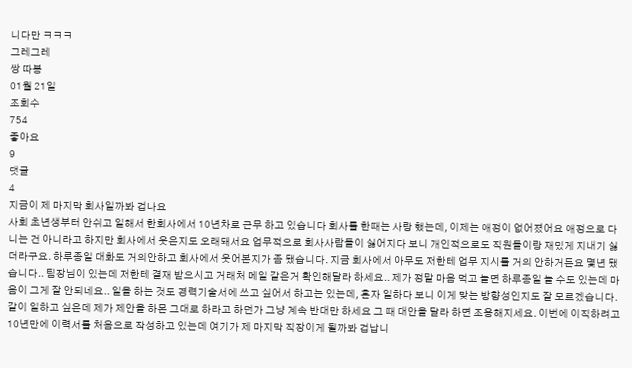니다만 ㅋㅋㅋ
그레그레
쌍 따봉
01월 21일
조회수
754
좋아요
9
댓글
4
지금이 제 마지막 회사일까봐 겁나요
사회 초년생부터 안쉬고 일해서 한회사에서 10년차로 근무 하고 있습니다 회사를 한때는 사랑 했는데, 이제는 애정이 없어졌어요 애정으로 다니는 건 아니라고 하지만 회사에서 웃은지도 오래돼서요 업무적으로 회사사람들이 싫어지다 보니 개인적으로도 직원들이랑 재밌게 지내기 싫더라구요. 하루종일 대화도 거의안하고 회사에서 웃어본지가 좀 됐습니다. 지금 회사에서 아무도 저한테 업무 지시를 거의 안하거든요 몇년 됐습니다.. 팀장님이 있는데 저한테 결재 받으시고 거래처 메일 같은거 확인해달라 하세요.. 제가 정말 마음 먹고 놀면 하루종일 놀 수도 있는데 마음이 그게 잘 안되네요.. 일을 하는 것도 경력기술서에 쓰고 싶어서 하고는 있는데, 혼자 일하다 보니 이게 맞는 방향성인지도 잘 모르겠습니다. 같이 일하고 싶은데 제가 제안을 하몬 그대로 하라고 하던가 그냥 계속 반대만 하세요 그 때 대안을 달라 하면 조용해지세요. 이번에 이직하려고 10년만에 이력서를 처음으로 작성하고 있는데 여기가 제 마지막 직장이게 될까봐 겁납니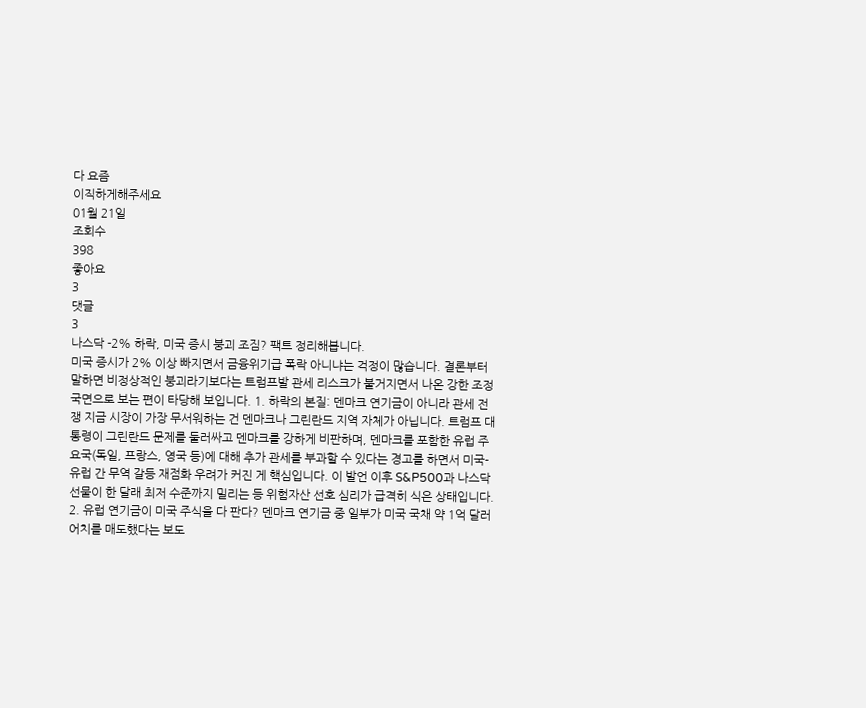다 요즘
이직하게해주세요
01월 21일
조회수
398
좋아요
3
댓글
3
나스닥 -2% 하락, 미국 증시 붕괴 조짐? 팩트 정리해봅니다.
미국 증시가 2% 이상 빠지면서 금융위기급 폭락 아니냐는 걱정이 많습니다. 결론부터 말하면 비정상적인 붕괴라기보다는 트럼프발 관세 리스크가 불거지면서 나온 강한 조정 국면으로 보는 편이 타당해 보입니다. 1. 하락의 본질: 덴마크 연기금이 아니라 관세 전쟁 지금 시장이 가장 무서워하는 건 덴마크나 그린란드 지역 자체가 아닙니다. 트럼프 대통령이 그린란드 문제를 둘러싸고 덴마크를 강하게 비판하며, 덴마크를 포함한 유럽 주요국(독일, 프랑스, 영국 등)에 대해 추가 관세를 부과할 수 있다는 경고를 하면서 미국-유럽 간 무역 갈등 재점화 우려가 커진 게 핵심입니다. 이 발언 이후 S&P500과 나스닥 선물이 한 달래 최저 수준까지 밀리는 등 위험자산 선호 심리가 급격히 식은 상태입니다. 2. 유럽 연기금이 미국 주식을 다 판다? 덴마크 연기금 중 일부가 미국 국채 약 1억 달러어치를 매도했다는 보도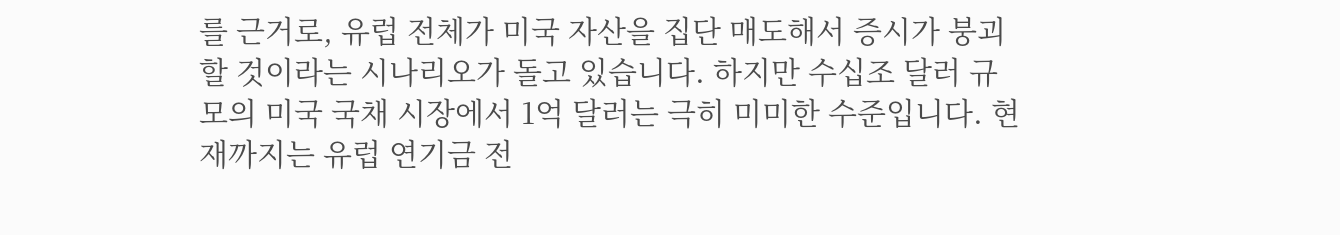를 근거로, 유럽 전체가 미국 자산을 집단 매도해서 증시가 붕괴할 것이라는 시나리오가 돌고 있습니다. 하지만 수십조 달러 규모의 미국 국채 시장에서 1억 달러는 극히 미미한 수준입니다. 현재까지는 유럽 연기금 전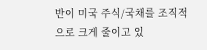반이 미국 주식/국채를 조직적으로 크게 줄이고 있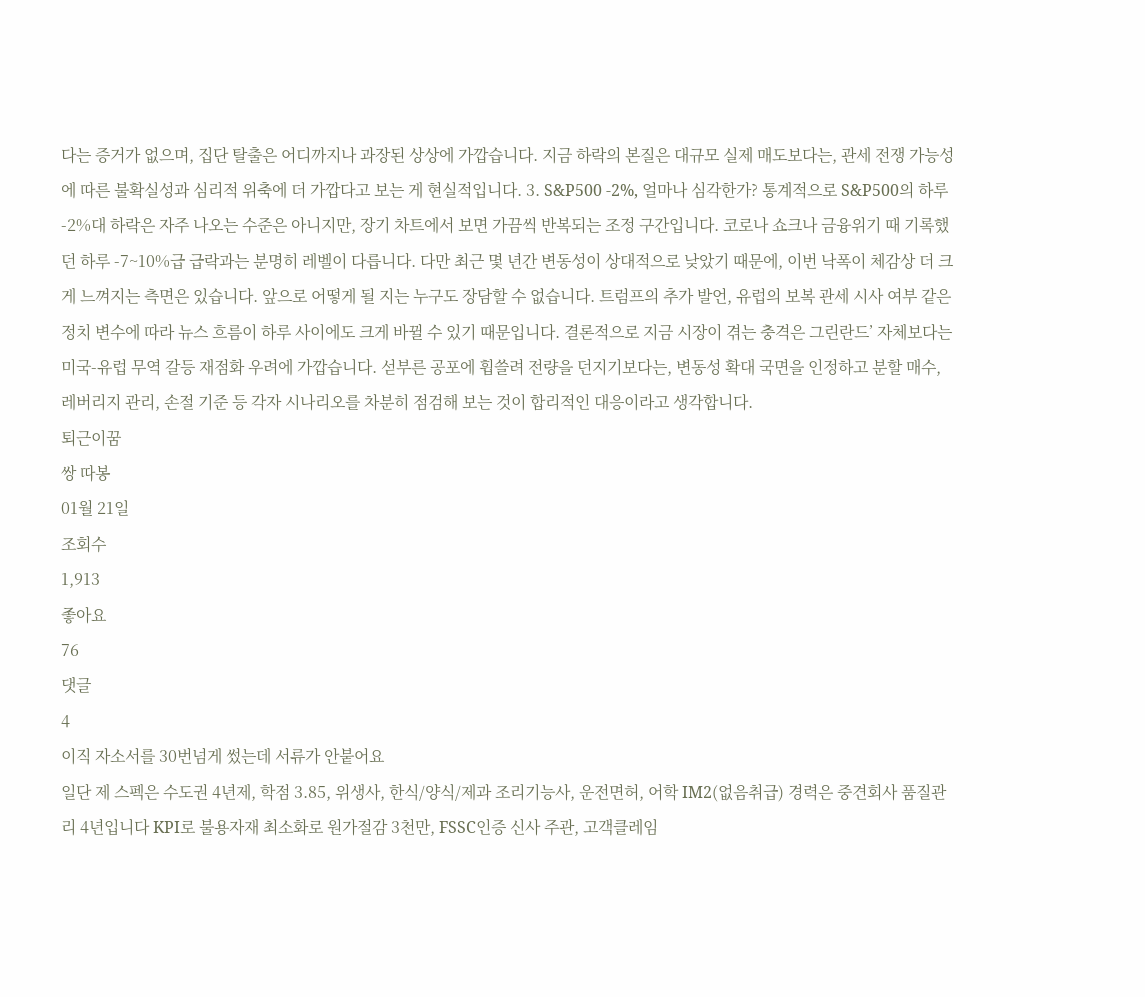다는 증거가 없으며, 집단 탈출은 어디까지나 과장된 상상에 가깝습니다. 지금 하락의 본질은 대규모 실제 매도보다는, 관세 전쟁 가능성에 따른 불확실성과 심리적 위축에 더 가깝다고 보는 게 현실적입니다. 3. S&P500 -2%, 얼마나 심각한가? 통계적으로 S&P500의 하루 -2%대 하락은 자주 나오는 수준은 아니지만, 장기 차트에서 보면 가끔씩 반복되는 조정 구간입니다. 코로나 쇼크나 금융위기 때 기록했던 하루 -7~10%급 급락과는 분명히 레벨이 다릅니다. 다만 최근 몇 년간 변동성이 상대적으로 낮았기 때문에, 이번 낙폭이 체감상 더 크게 느껴지는 측면은 있습니다. 앞으로 어떻게 될 지는 누구도 장담할 수 없습니다. 트럼프의 추가 발언, 유럽의 보복 관세 시사 여부 같은 정치 변수에 따라 뉴스 흐름이 하루 사이에도 크게 바뀔 수 있기 때문입니다. 결론적으로 지금 시장이 겪는 충격은 그린란드’ 자체보다는 미국-유럽 무역 갈등 재점화 우려에 가깝습니다. 섣부른 공포에 휩쓸려 전량을 던지기보다는, 변동성 확대 국면을 인정하고 분할 매수, 레버리지 관리, 손절 기준 등 각자 시나리오를 차분히 점검해 보는 것이 합리적인 대응이라고 생각합니다.
퇴근이꿈
쌍 따봉
01월 21일
조회수
1,913
좋아요
76
댓글
4
이직 자소서를 30번넘게 썼는데 서류가 안붙어요
일단 제 스펙은 수도권 4년제, 학점 3.85, 위생사, 한식/양식/제과 조리기능사, 운전면허, 어학 IM2(없음취급) 경력은 중견회사 품질관리 4년입니다 KPI로 불용자재 최소화로 원가절감 3천만, FSSC인증 신사 주관, 고객클레임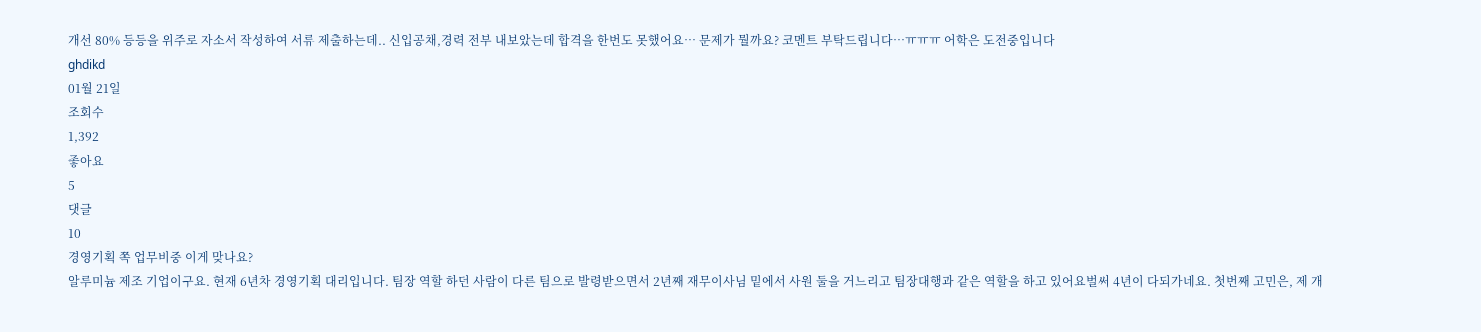개선 80% 등등을 위주로 자소서 작성하여 서류 제출하는데.. 신입공채,경력 전부 내보았는데 합격을 한번도 못했어요… 문제가 뭘까요? 코멘트 부탁드립니다…ㅠㅠㅠ 어학은 도전중입니다
ghdikd
01월 21일
조회수
1,392
좋아요
5
댓글
10
경영기획 쪽 업무비중 이게 맞나요?
알루미늄 제조 기업이구요. 현재 6년차 경영기획 대리입니다. 팀장 역할 하던 사람이 다른 팀으로 발령받으면서 2년째 재무이사님 밑에서 사원 둘을 거느리고 팀장대행과 같은 역할을 하고 있어요벌써 4년이 다되가네요. 첫번째 고민은, 제 개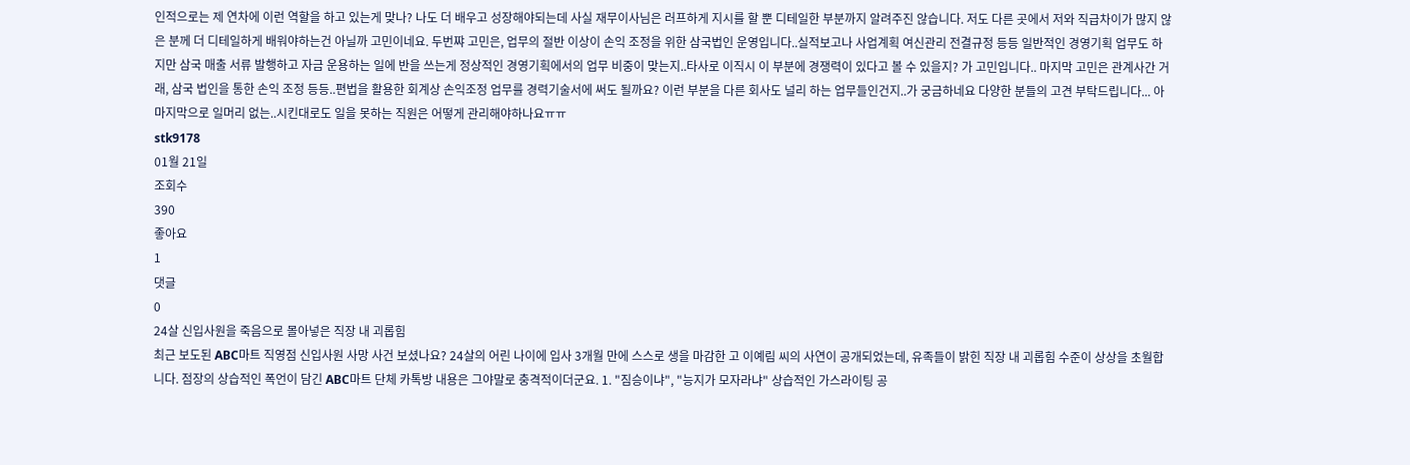인적으로는 제 연차에 이런 역할을 하고 있는게 맞나? 나도 더 배우고 성장해야되는데 사실 재무이사님은 러프하게 지시를 할 뿐 디테일한 부분까지 알려주진 않습니다. 저도 다른 곳에서 저와 직급차이가 많지 않은 분께 더 디테일하게 배워야하는건 아닐까 고민이네요. 두번쨔 고민은, 업무의 절반 이상이 손익 조정을 위한 삼국법인 운영입니다..실적보고나 사업계획 여신관리 전결규정 등등 일반적인 경영기획 업무도 하지만 삼국 매출 서류 발행하고 자금 운용하는 일에 반을 쓰는게 정상적인 경영기획에서의 업무 비중이 맞는지..타사로 이직시 이 부분에 경쟁력이 있다고 볼 수 있을지? 가 고민입니다.. 마지막 고민은 관계사간 거래, 삼국 법인을 통한 손익 조정 등등..편법을 활용한 회계상 손익조정 업무를 경력기술서에 써도 될까요? 이런 부분을 다른 회사도 널리 하는 업무들인건지..가 궁금하네요 다양한 분들의 고견 부탁드립니다... 아 마지막으로 일머리 없는..시킨대로도 일을 못하는 직원은 어떻게 관리해야하나요ㅠㅠ
stk9178
01월 21일
조회수
390
좋아요
1
댓글
0
24살 신입사원을 죽음으로 몰아넣은 직장 내 괴롭힘
최근 보도된 ABC마트 직영점 신입사원 사망 사건 보셨나요? 24살의 어린 나이에 입사 3개월 만에 스스로 생을 마감한 고 이예림 씨의 사연이 공개되었는데, 유족들이 밝힌 직장 내 괴롭힘 수준이 상상을 초월합니다. 점장의 상습적인 폭언이 담긴 ABC마트 단체 카톡방 내용은 그야말로 충격적이더군요. 1. "짐승이냐", "능지가 모자라냐" 상습적인 가스라이팅 공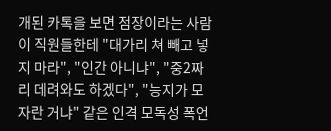개된 카톡을 보면 점장이라는 사람이 직원들한테 "대가리 쳐 빼고 넣지 마라", "인간 아니냐", "중2짜리 데려와도 하겠다", "능지가 모자란 거냐" 같은 인격 모독성 폭언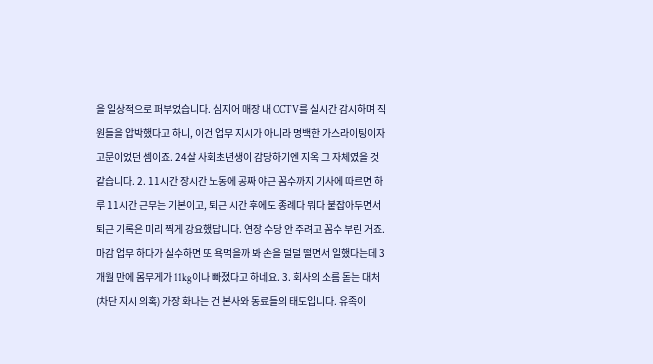을 일상적으로 퍼부었습니다. 심지어 매장 내 CCTV를 실시간 감시하며 직원들을 압박했다고 하니, 이건 업무 지시가 아니라 명백한 가스라이팅이자 고문이었던 셈이죠. 24살 사회초년생이 감당하기엔 지옥 그 자체였을 것 같습니다. 2. 11시간 장시간 노동에 공짜 야근 꼼수까지 기사에 따르면 하루 11시간 근무는 기본이고, 퇴근 시간 후에도 종례다 뭐다 붙잡아두면서 퇴근 기록은 미리 찍게 강요했답니다. 연장 수당 안 주려고 꼼수 부린 거죠. 마감 업무 하다가 실수하면 또 욕먹을까 봐 손을 덜덜 떨면서 일했다는데 3개월 만에 몸무게가 11kg이나 빠졌다고 하네요. 3. 회사의 소름 돋는 대처 (차단 지시 의혹) 가장 화나는 건 본사와 동료들의 태도입니다. 유족이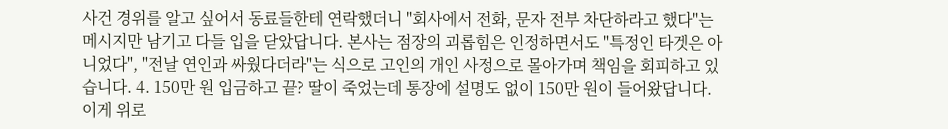사건 경위를 알고 싶어서 동료들한테 연락했더니 "회사에서 전화, 문자 전부 차단하라고 했다"는 메시지만 남기고 다들 입을 닫았답니다. 본사는 점장의 괴롭힘은 인정하면서도 "특정인 타겟은 아니었다", "전날 연인과 싸웠다더라"는 식으로 고인의 개인 사정으로 몰아가며 책임을 회피하고 있습니다. 4. 150만 원 입금하고 끝? 딸이 죽었는데 통장에 설명도 없이 150만 원이 들어왔답니다. 이게 위로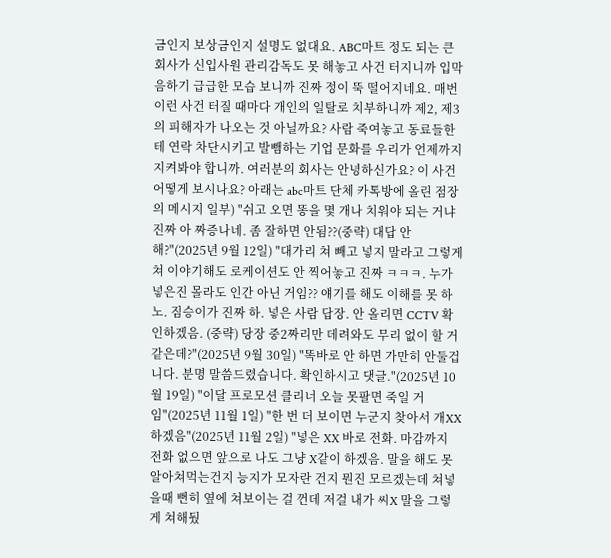금인지 보상금인지 설명도 없대요. ABC마트 정도 되는 큰 회사가 신입사원 관리감독도 못 해놓고 사건 터지니까 입막음하기 급급한 모습 보니까 진짜 정이 뚝 떨어지네요. 매번 이런 사건 터질 때마다 개인의 일탈로 치부하니까 제2, 제3의 피해자가 나오는 것 아닐까요? 사람 죽여놓고 동료들한테 연락 차단시키고 발뺌하는 기업 문화를 우리가 언제까지 지켜봐야 합니까. 여러분의 회사는 안녕하신가요? 이 사건 어떻게 보시나요? 아래는 abc마트 단체 카톡방에 올린 점장의 메시지 일부) "쉬고 오면 똥을 몇 개나 치워야 되는 거냐 진짜 아 짜증나네. 좀 잘하면 안됨??(중략) 대답 안 해?"(2025년 9월 12일) "대가리 쳐 빼고 넣지 말라고 그렇게 쳐 이야기해도 로케이션도 안 찍어놓고 진짜 ㅋㅋㅋ. 누가 넣은진 몰라도 인간 아닌 거임?? 얘기를 해도 이해를 못 하노. 짐승이가 진짜 하. 넣은 사람 답장. 안 올리면 CCTV 확인하겠음. (중략) 당장 중2짜리만 데려와도 무리 없이 할 거 같은데?"(2025년 9월 30일) "똑바로 안 하면 가만히 안둘겁니다. 분명 말씀드렸습니다. 확인하시고 댓글."(2025년 10월 19일) "이달 프로모션 클리너 오늘 못팔면 죽일 거임"(2025년 11월 1일) "한 번 더 보이면 누군지 찾아서 개XX하겠음"(2025년 11월 2일) "넣은 XX 바로 전화. 마감까지 전화 없으면 앞으로 나도 그냥 X같이 하겠음. 말을 해도 못알아쳐먹는건지 능지가 모자란 건지 뭔진 모르겠는데 쳐넣을때 뻔히 옆에 쳐보이는 걸 껀데 저걸 내가 씨X 말을 그렇게 쳐해뒀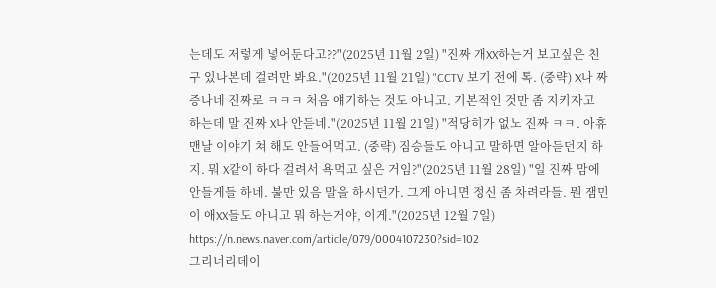는데도 저렇게 넣어둔다고??"(2025년 11월 2일) "진짜 개XX하는거 보고싶은 친구 있나본데 걸려만 봐요."(2025년 11월 21일) "CCTV 보기 전에 톡. (중략) X나 짜증나네 진짜로 ㅋㅋㅋ 처음 얘기하는 것도 아니고. 기본적인 것만 좀 지키자고 하는데 말 진짜 X나 안듣네."(2025년 11월 21일) "적당히가 없노 진짜 ㅋㅋ. 아휴 맨날 이야기 쳐 해도 안들어먹고. (중략) 짐승들도 아니고 말하면 알아듣던지 하지. 뭐 X같이 하다 걸려서 욕먹고 싶은 거임?"(2025년 11월 28일) "일 진짜 맘에 안들게들 하네. 불만 있음 말을 하시던가. 그게 아니면 정신 좀 차려라들. 뭔 잼민이 애XX들도 아니고 뭐 하는거야, 이게."(2025년 12월 7일) https://n.news.naver.com/article/079/0004107230?sid=102
그리너리데이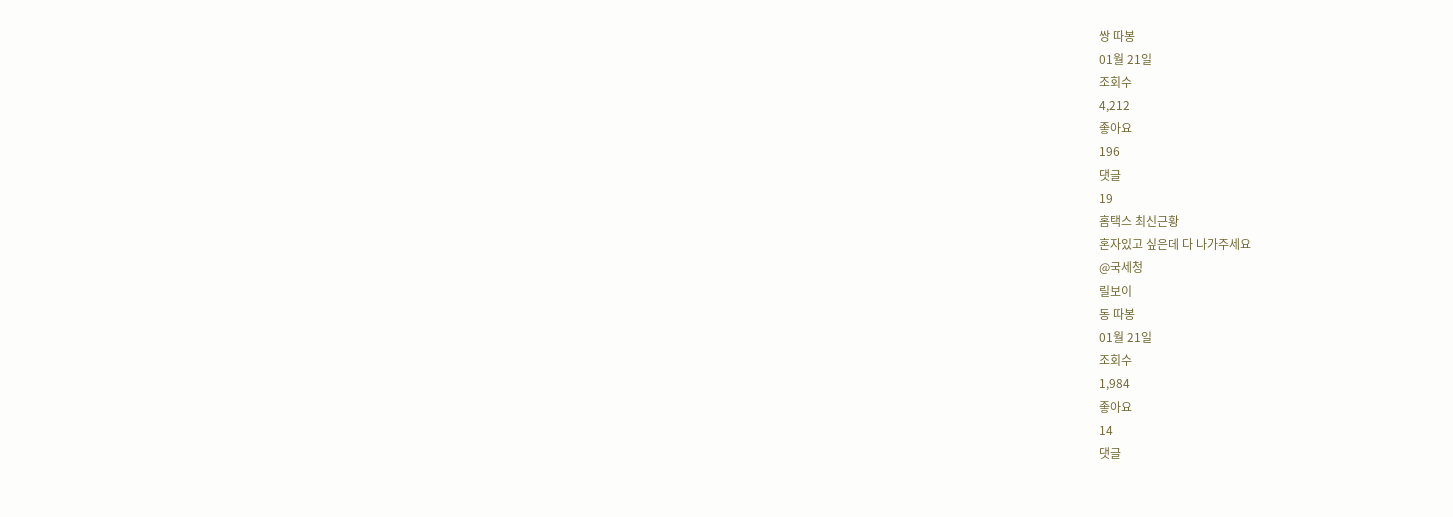쌍 따봉
01월 21일
조회수
4,212
좋아요
196
댓글
19
홈택스 최신근황
혼자있고 싶은데 다 나가주세요
@국세청
릴보이
동 따봉
01월 21일
조회수
1,984
좋아요
14
댓글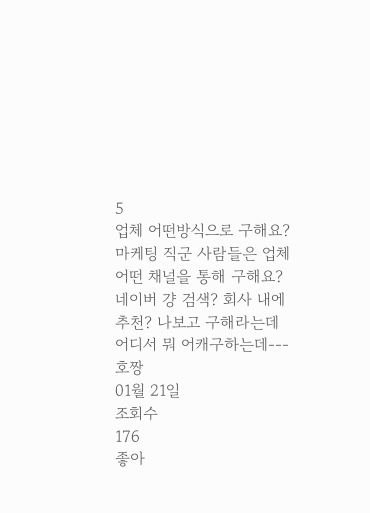5
업체 어떤방식으로 구해요?
마케팅 직군 사람들은 업체 어떤 채널을 통해 구해요? 네이버 걍 검색? 회사 내에 추천? 나보고 구해라는데 어디서 뭐 어캐구하는데---
호짱
01월 21일
조회수
176
좋아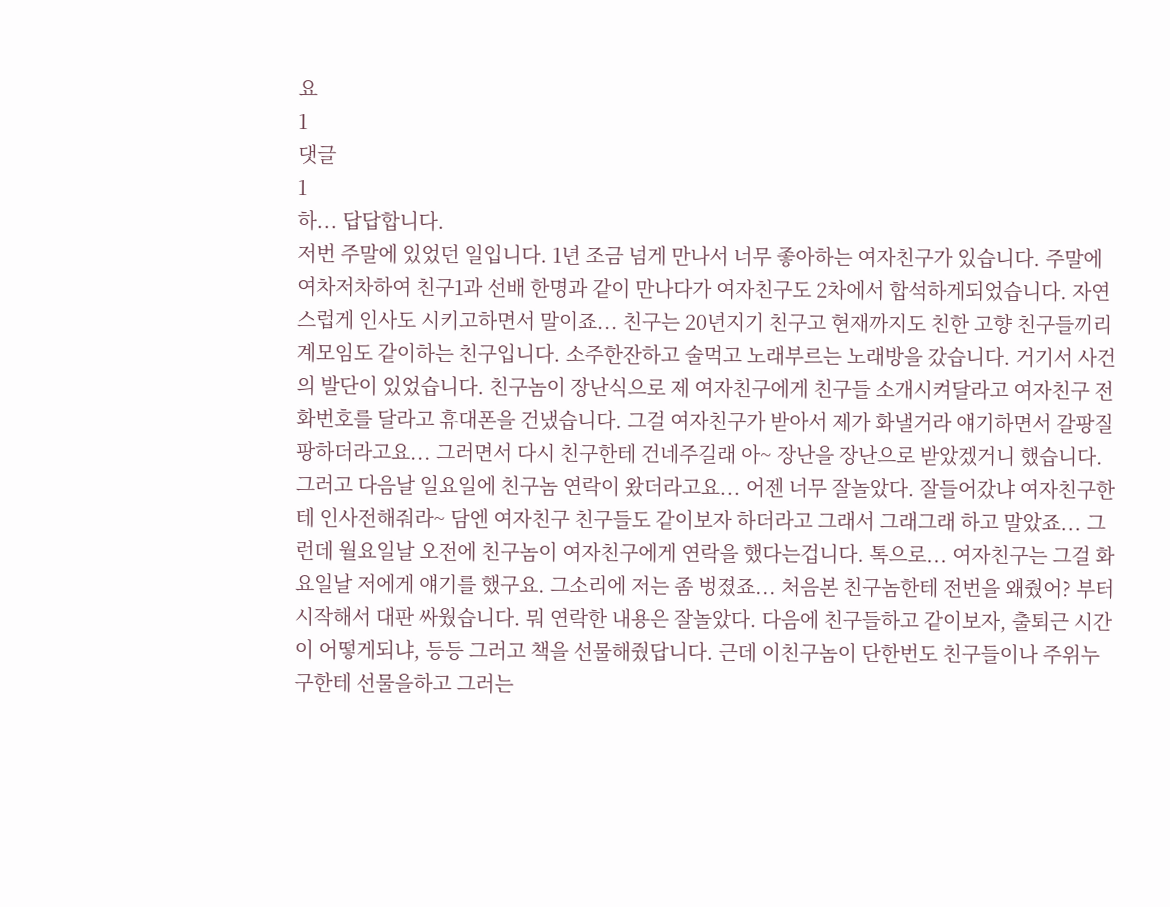요
1
댓글
1
하... 답답합니다.
저번 주말에 있었던 일입니다. 1년 조금 넘게 만나서 너무 좋아하는 여자친구가 있습니다. 주말에 여차저차하여 친구1과 선배 한명과 같이 만나다가 여자친구도 2차에서 합석하게되었습니다. 자연스럽게 인사도 시키고하면서 말이죠... 친구는 20년지기 친구고 현재까지도 친한 고향 친구들끼리 계모임도 같이하는 친구입니다. 소주한잔하고 술먹고 노래부르는 노래방을 갔습니다. 거기서 사건의 발단이 있었습니다. 친구놈이 장난식으로 제 여자친구에게 친구들 소개시켜달라고 여자친구 전화번호를 달라고 휴대폰을 건냈습니다. 그걸 여자친구가 받아서 제가 화낼거라 얘기하면서 갈팡질팡하더라고요... 그러면서 다시 친구한테 건네주길래 아~ 장난을 장난으로 받았겠거니 했습니다. 그러고 다음날 일요일에 친구놈 연락이 왔더라고요... 어젠 너무 잘놀았다. 잘들어갔냐 여자친구한테 인사전해줘라~ 담엔 여자친구 친구들도 같이보자 하더라고 그래서 그래그래 하고 말았죠... 그런데 월요일날 오전에 친구놈이 여자친구에게 연락을 했다는겁니다. 톡으로... 여자친구는 그걸 화요일날 저에게 얘기를 했구요. 그소리에 저는 좀 벙졌죠... 처음본 친구놈한테 전번을 왜줬어? 부터 시작해서 대판 싸웠습니다. 뭐 연락한 내용은 잘놀았다. 다음에 친구들하고 같이보자, 출퇴근 시간이 어떻게되냐, 등등 그러고 책을 선물해줬답니다. 근데 이친구놈이 단한번도 친구들이나 주위누구한테 선물을하고 그러는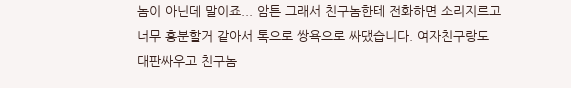놈이 아닌데 말이죠... 암튼 그래서 친구놈한테 전화하면 소리지르고 너무 흥분할거 같아서 톡으로 쌍욕으로 싸댔습니다. 여자친구랑도 대판싸우고 친구놈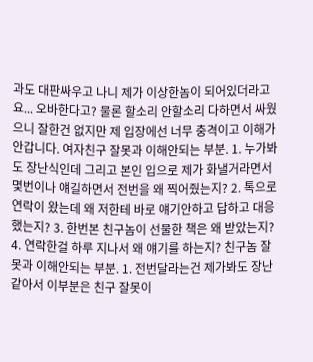과도 대판싸우고 나니 제가 이상한놈이 되어있더라고요... 오바한다고? 물론 할소리 안할소리 다하면서 싸웠으니 잘한건 없지만 제 입장에선 너무 충격이고 이해가 안갑니다. 여자친구 잘못과 이해안되는 부분. 1. 누가봐도 장난식인데 그리고 본인 입으로 제가 화낼거라면서 몇번이나 얘길하면서 전번을 왜 찍어줬는지? 2. 톡으로 연락이 왔는데 왜 저한테 바로 얘기안하고 답하고 대응했는지? 3. 한번본 친구놈이 선물한 책은 왜 받았는지? 4. 연락한걸 하루 지나서 왜 얘기를 하는지? 친구놈 잘못과 이해안되는 부분. 1. 전번달라는건 제가봐도 장난같아서 이부분은 친구 잘못이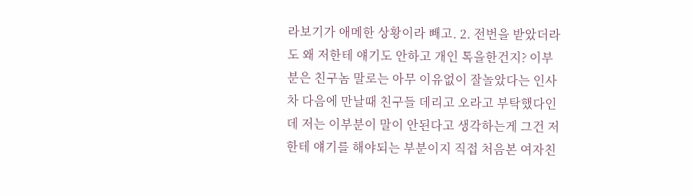라보기가 애메한 상황이라 빼고. 2. 전번을 받았더라도 왜 저한테 얘기도 안하고 개인 톡을한건지? 이부분은 친구놈 말로는 아무 이유없이 잘놀았다는 인사차 다음에 만날때 친구들 데리고 오라고 부탁했다인데 저는 이부분이 말이 안된다고 생각하는게 그건 저한테 얘기를 해야되는 부분이지 직접 처음본 여자친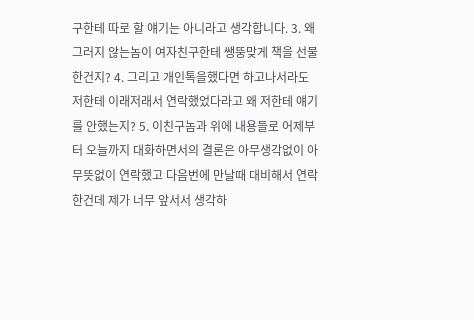구한테 따로 할 얘기는 아니라고 생각합니다. 3. 왜 그러지 않는놈이 여자친구한테 쌩뚱맞게 책을 선물한건지? 4. 그리고 개인톡을했다면 하고나서라도 저한테 이래저래서 연락했었다라고 왜 저한테 얘기를 안했는지? 5. 이친구놈과 위에 내용들로 어제부터 오늘까지 대화하면서의 결론은 아무생각없이 아무뜻없이 연락했고 다음번에 만날때 대비해서 연락한건데 제가 너무 앞서서 생각하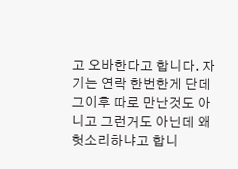고 오바한다고 합니다. 자기는 연락 한번한게 단데 그이후 따로 만난것도 아니고 그런거도 아닌데 왜 헛소리하냐고 합니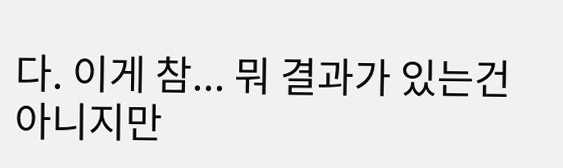다. 이게 참... 뭐 결과가 있는건 아니지만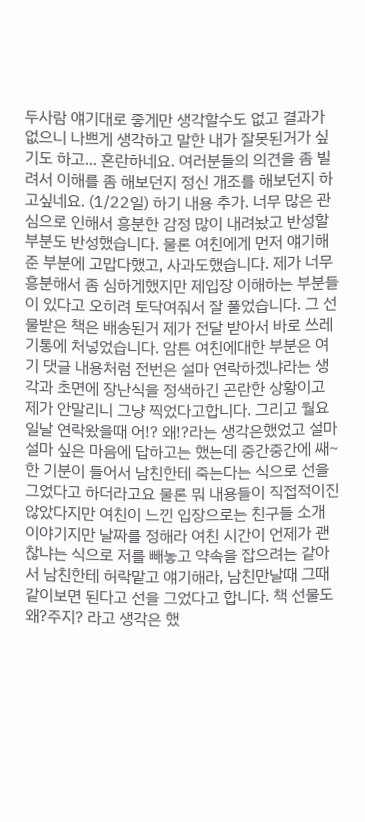두사람 얘기대로 좋게만 생각할수도 없고 결과가 없으니 나쁘게 생각하고 말한 내가 잘못된거가 싶기도 하고... 혼란하네요. 여러분들의 의견을 좀 빌려서 이해를 좀 해보던지 정신 개조를 해보던지 하고싶네요. (1/22일) 하기 내용 추가. 너무 많은 관심으로 인해서 흥분한 감정 많이 내려놨고 반성할 부분도 반성했습니다. 물론 여친에게 먼저 얘기해준 부분에 고맙다했고, 사과도했습니다. 제가 너무 흥분해서 좀 심하게했지만 제입장 이해하는 부분들이 있다고 오히려 토닥여줘서 잘 풀었습니다. 그 선물받은 책은 배송된거 제가 전달 받아서 바로 쓰레기통에 처넣었습니다. 암튼 여친에대한 부분은 여기 댓글 내용처럼 전번은 설마 연락하겠냐라는 생각과 초면에 장난식을 정색하긴 곤란한 상황이고 제가 안말리니 그냥 찍었다고합니다. 그리고 월요일날 연락왔을때 어!? 왜!?라는 생각은했었고 설마설마 싶은 마음에 답하고는 했는데 중간중간에 쌔~한 기분이 들어서 남친한테 죽는다는 식으로 선을 그었다고 하더라고요 물론 뭐 내용들이 직접적이진 않았다지만 여친이 느낀 입장으로는 친구들 소개 이야기지만 날짜를 정해라 여친 시간이 언제가 괜찮냐는 식으로 저를 빼놓고 약속을 잡으려는 같아서 남친한테 허락맡고 얘기해라, 남친만날때 그때 같이보면 된다고 선을 그었다고 합니다. 책 선물도 왜?주지? 라고 생각은 했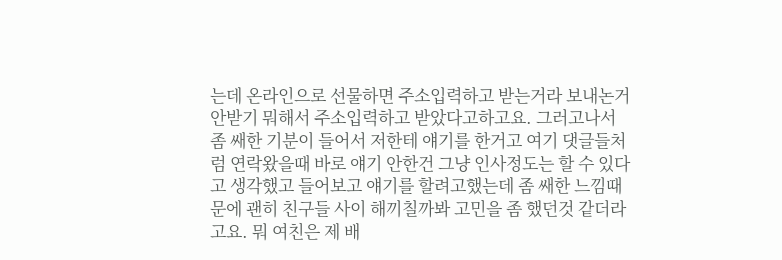는데 온라인으로 선물하면 주소입력하고 받는거라 보내논거 안받기 뭐해서 주소입력하고 받았다고하고요. 그러고나서 좀 쌔한 기분이 들어서 저한테 얘기를 한거고 여기 댓글들처럼 연락왔을때 바로 얘기 안한건 그냥 인사정도는 할 수 있다고 생각했고 들어보고 얘기를 할려고했는데 좀 쌔한 느낌때문에 괜히 친구들 사이 해끼칠까봐 고민을 좀 했던것 같더라고요. 뭐 여친은 제 배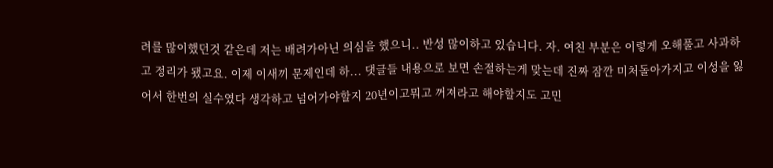려를 많이했던것 같은데 저는 배려가아닌 의심을 했으니.. 반성 많이하고 있습니다. 자. 여친 부분은 이렇게 오해풀고 사과하고 정리가 됐고요. 이제 이새끼 문제인데 하... 댓글들 내용으로 보면 손절하는게 맞는데 진짜 잠깐 미처돌아가지고 이성을 잃어서 한번의 실수였다 생각하고 넘어가야할지 20년이고뭐고 꺼져라고 해야할지도 고민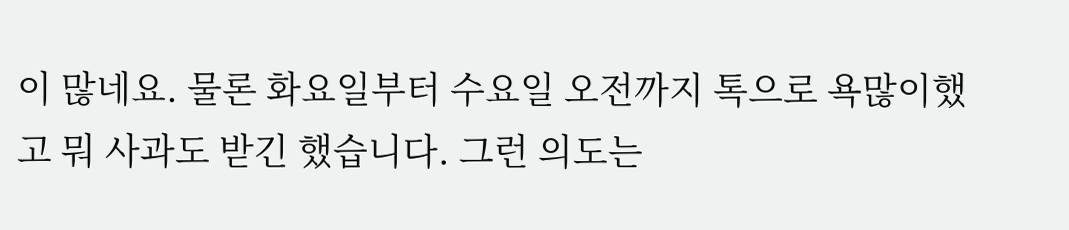이 많네요. 물론 화요일부터 수요일 오전까지 톡으로 욕많이했고 뭐 사과도 받긴 했습니다. 그런 의도는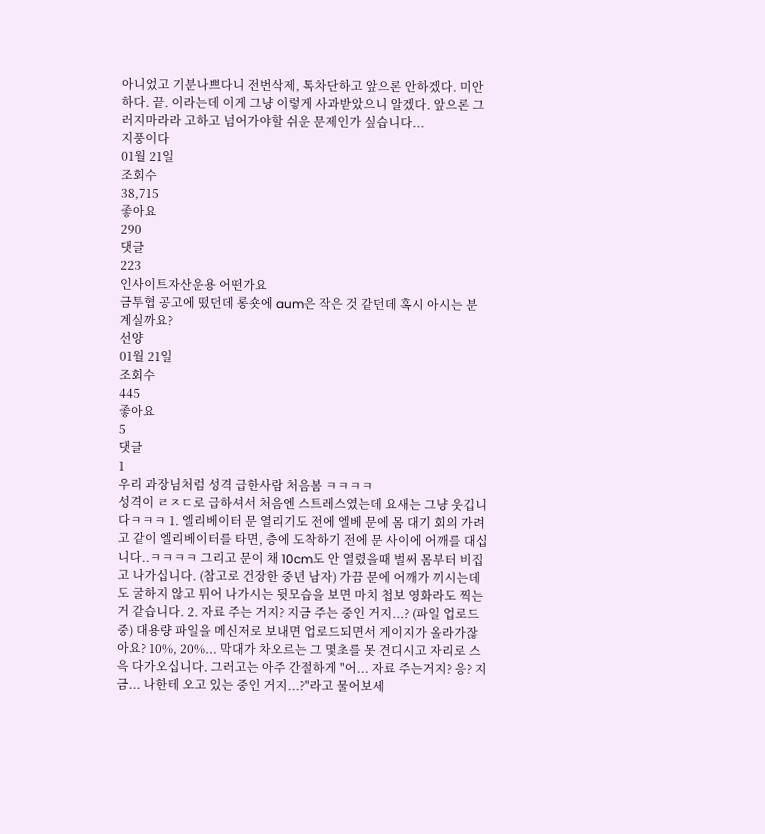아니었고 기분나쁘다니 전번삭제, 톡차단하고 앞으론 안하겠다. 미안하다. 끝. 이라는데 이게 그냥 이렇게 사과받았으니 알겠다. 앞으론 그러지마라라 고하고 넘어가야할 쉬운 문제인가 싶습니다...
지풍이다
01월 21일
조회수
38,715
좋아요
290
댓글
223
인사이트자산운용 어떤가요
금투협 공고에 떴던데 롱숏에 aum은 작은 것 같던데 혹시 아시는 분 계실까요?
선양
01월 21일
조회수
445
좋아요
5
댓글
1
우리 과장님처럼 성격 급한사람 처음봄 ㅋㅋㅋㅋ
성격이 ㄹㅈㄷ로 급하셔서 처음엔 스트레스였는데 요새는 그냥 웃깁니다ㅋㅋㅋ 1. 엘리베이터 문 열리기도 전에 엘베 문에 몸 대기 회의 가려고 같이 엘리베이터를 타면, 층에 도착하기 전에 문 사이에 어깨를 대십니다..ㅋㅋㅋㅋ 그리고 문이 채 10cm도 안 열렸을때 벌써 몸부터 비집고 나가십니다. (참고로 건장한 중년 남자) 가끔 문에 어깨가 끼시는데도 굴하지 않고 튀어 나가시는 뒷모습을 보면 마치 첩보 영화라도 찍는거 같습니다. 2. 자료 주는 거지? 지금 주는 중인 거지...? (파일 업로드 중) 대용량 파일을 메신저로 보내면 업로드되면서 게이지가 올라가잖아요? 10%, 20%... 막대가 차오르는 그 몇초를 못 견디시고 자리로 스윽 다가오십니다. 그러고는 아주 간절하게 "어... 자료 주는거지? 응? 지금... 나한테 오고 있는 중인 거지...?"라고 물어보세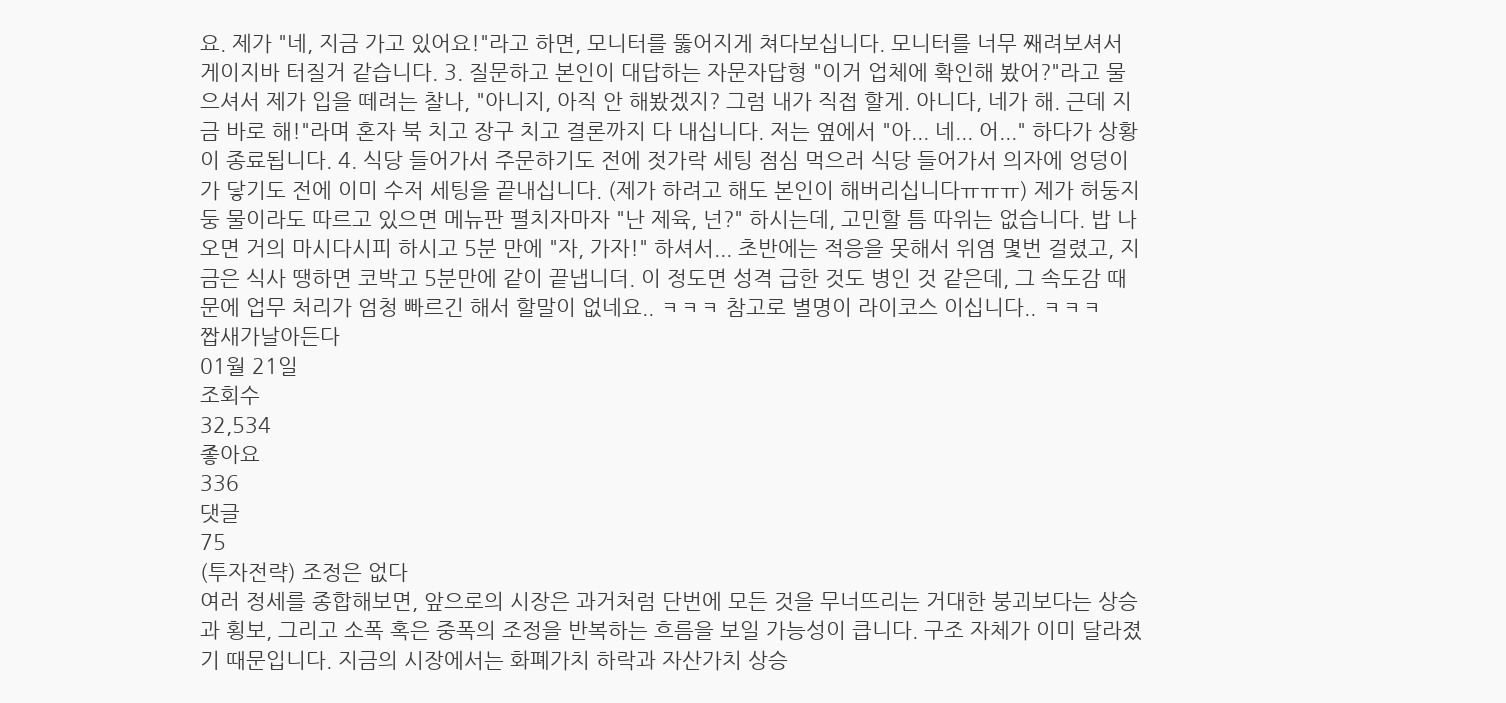요. 제가 "네, 지금 가고 있어요!"라고 하면, 모니터를 뚫어지게 쳐다보십니다. 모니터를 너무 째려보셔서 게이지바 터질거 같습니다. 3. 질문하고 본인이 대답하는 자문자답형 "이거 업체에 확인해 봤어?"라고 물으셔서 제가 입을 떼려는 찰나, "아니지, 아직 안 해봤겠지? 그럼 내가 직접 할게. 아니다, 네가 해. 근데 지금 바로 해!"라며 혼자 북 치고 장구 치고 결론까지 다 내십니다. 저는 옆에서 "아... 네... 어..." 하다가 상황이 종료됩니다. 4. 식당 들어가서 주문하기도 전에 젓가락 세팅 점심 먹으러 식당 들어가서 의자에 엉덩이가 닿기도 전에 이미 수저 세팅을 끝내십니다. (제가 하려고 해도 본인이 해버리십니다ㅠㅠㅠ) 제가 허둥지둥 물이라도 따르고 있으면 메뉴판 펼치자마자 "난 제육, 넌?" 하시는데, 고민할 틈 따위는 없습니다. 밥 나오면 거의 마시다시피 하시고 5분 만에 "자, 가자!" 하셔서... 초반에는 적응을 못해서 위염 몇번 걸렸고, 지금은 식사 땡하면 코박고 5분만에 같이 끝냅니더. 이 정도면 성격 급한 것도 병인 것 같은데, 그 속도감 때문에 업무 처리가 엄청 빠르긴 해서 할말이 없네요.. ㅋㅋㅋ 참고로 별명이 라이코스 이십니다.. ㅋㅋㅋ
짭새가날아든다
01월 21일
조회수
32,534
좋아요
336
댓글
75
(투자전략) 조정은 없다
여러 정세를 종합해보면, 앞으로의 시장은 과거처럼 단번에 모든 것을 무너뜨리는 거대한 붕괴보다는 상승과 횡보, 그리고 소폭 혹은 중폭의 조정을 반복하는 흐름을 보일 가능성이 큽니다. 구조 자체가 이미 달라졌기 때문입니다. 지금의 시장에서는 화폐가치 하락과 자산가치 상승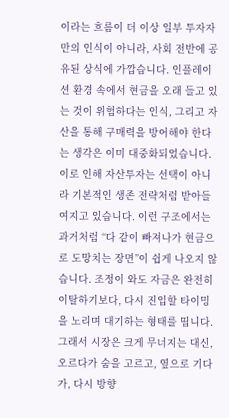이라는 흐름이 더 이상 일부 투자자만의 인식이 아니라, 사회 전반에 공유된 상식에 가깝습니다. 인플레이션 환경 속에서 현금을 오래 들고 있는 것이 위험하다는 인식, 그리고 자산을 통해 구매력을 방어해야 한다는 생각은 이미 대중화되었습니다. 이로 인해 자산투자는 선택이 아니라 기본적인 생존 전략처럼 받아들여지고 있습니다. 이런 구조에서는 과거처럼 “다 같이 빠져나가 현금으로 도망치는 장면”이 쉽게 나오지 않습니다. 조정이 와도 자금은 완전히 이탈하기보다, 다시 진입할 타이밍을 노리며 대기하는 형태를 띱니다. 그래서 시장은 크게 무너지는 대신, 오르다가 숨을 고르고, 옆으로 기다가, 다시 방향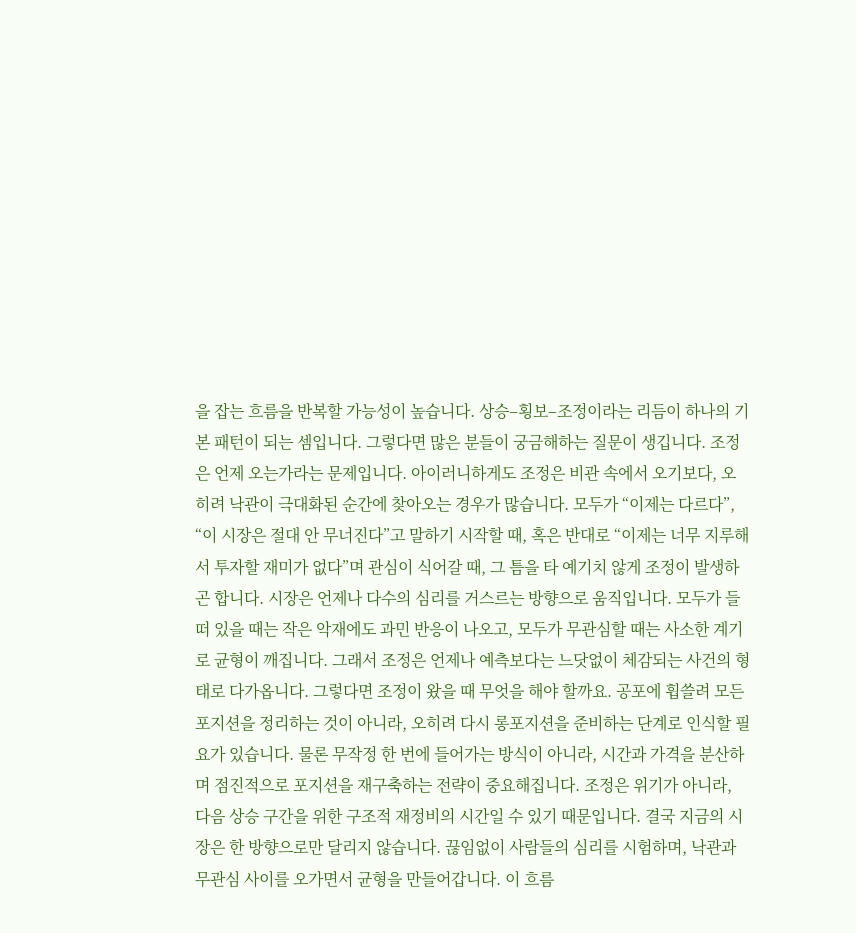을 잡는 흐름을 반복할 가능성이 높습니다. 상승–횡보–조정이라는 리듬이 하나의 기본 패턴이 되는 셈입니다. 그렇다면 많은 분들이 궁금해하는 질문이 생깁니다. 조정은 언제 오는가라는 문제입니다. 아이러니하게도 조정은 비관 속에서 오기보다, 오히려 낙관이 극대화된 순간에 찾아오는 경우가 많습니다. 모두가 “이제는 다르다”, “이 시장은 절대 안 무너진다”고 말하기 시작할 때, 혹은 반대로 “이제는 너무 지루해서 투자할 재미가 없다”며 관심이 식어갈 때, 그 틈을 타 예기치 않게 조정이 발생하곤 합니다. 시장은 언제나 다수의 심리를 거스르는 방향으로 움직입니다. 모두가 들떠 있을 때는 작은 악재에도 과민 반응이 나오고, 모두가 무관심할 때는 사소한 계기로 균형이 깨집니다. 그래서 조정은 언제나 예측보다는 느닷없이 체감되는 사건의 형태로 다가옵니다. 그렇다면 조정이 왔을 때 무엇을 해야 할까요. 공포에 휩쓸려 모든 포지션을 정리하는 것이 아니라, 오히려 다시 롱포지션을 준비하는 단계로 인식할 필요가 있습니다. 물론 무작정 한 번에 들어가는 방식이 아니라, 시간과 가격을 분산하며 점진적으로 포지션을 재구축하는 전략이 중요해집니다. 조정은 위기가 아니라, 다음 상승 구간을 위한 구조적 재정비의 시간일 수 있기 때문입니다. 결국 지금의 시장은 한 방향으로만 달리지 않습니다. 끊임없이 사람들의 심리를 시험하며, 낙관과 무관심 사이를 오가면서 균형을 만들어갑니다. 이 흐름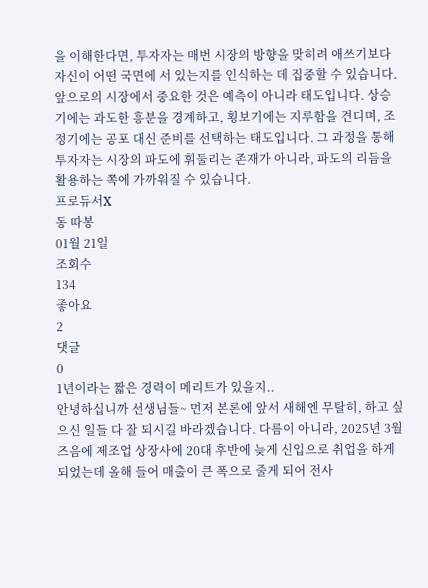을 이해한다면, 투자자는 매번 시장의 방향을 맞히려 애쓰기보다 자신이 어떤 국면에 서 있는지를 인식하는 데 집중할 수 있습니다. 앞으로의 시장에서 중요한 것은 예측이 아니라 태도입니다. 상승기에는 과도한 흥분을 경계하고, 횡보기에는 지루함을 견디며, 조정기에는 공포 대신 준비를 선택하는 태도입니다. 그 과정을 통해 투자자는 시장의 파도에 휘둘리는 존재가 아니라, 파도의 리듬을 활용하는 쪽에 가까워질 수 있습니다.
프로듀서X
동 따봉
01월 21일
조회수
134
좋아요
2
댓글
0
1년이라는 짧은 경력이 메리트가 있을지..
안녕하십니까 선생님들~ 먼저 본론에 앞서 새해엔 무탈히, 하고 싶으신 일들 다 잘 되시길 바라겠습니다. 다름이 아니라, 2025년 3월 즈음에 제조업 상장사에 20대 후반에 늦게 신입으로 취업을 하게 되었는데 올해 들어 매출이 큰 폭으로 줄게 되어 전사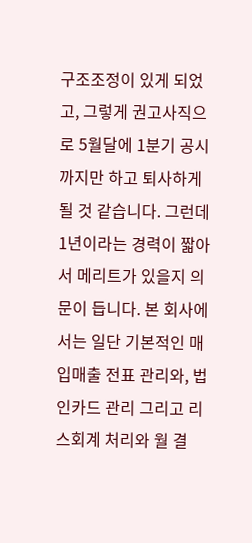구조조정이 있게 되었고, 그렇게 권고사직으로 5월달에 1분기 공시까지만 하고 퇴사하게 될 것 같습니다. 그런데 1년이라는 경력이 짧아서 메리트가 있을지 의문이 듭니다. 본 회사에서는 일단 기본적인 매입매출 전표 관리와, 법인카드 관리 그리고 리스회계 처리와 월 결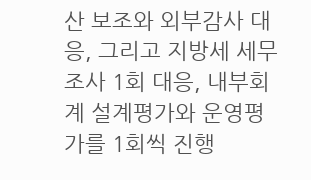산 보조와 외부감사 대응, 그리고 지방세 세무조사 1회 대응, 내부회계 설계평가와 운영평가를 1회씩 진행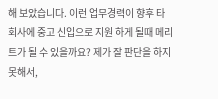해 보았습니다. 이런 업무경력이 향후 타 회사에 중고 신입으로 지원 하게 될때 메리트가 될 수 있을까요? 제가 잘 판단을 하지 못해서,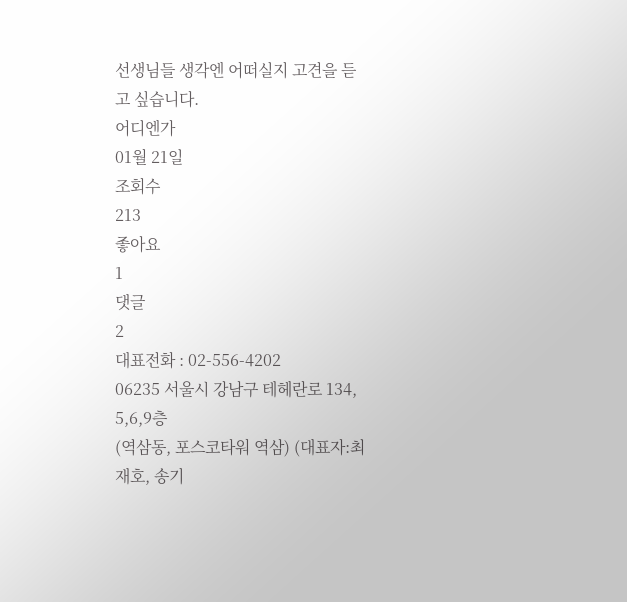선생님들 생각엔 어떠실지 고견을 듣고 싶습니다.
어디엔가
01월 21일
조회수
213
좋아요
1
댓글
2
대표전화 : 02-556-4202
06235 서울시 강남구 테헤란로 134, 5,6,9층
(역삼동, 포스코타워 역삼) (대표자:최재호, 송기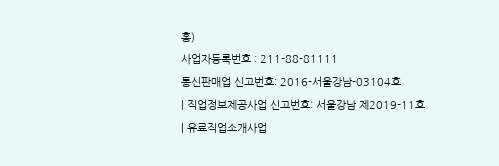홍)
사업자등록번호 : 211-88-81111
통신판매업 신고번호: 2016-서울강남-03104호
| 직업정보제공사업 신고번호: 서울강남 제2019-11호
| 유료직업소개사업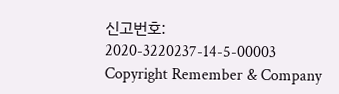신고번호: 2020-3220237-14-5-00003
Copyright Remember & Company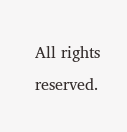All rights reserved.